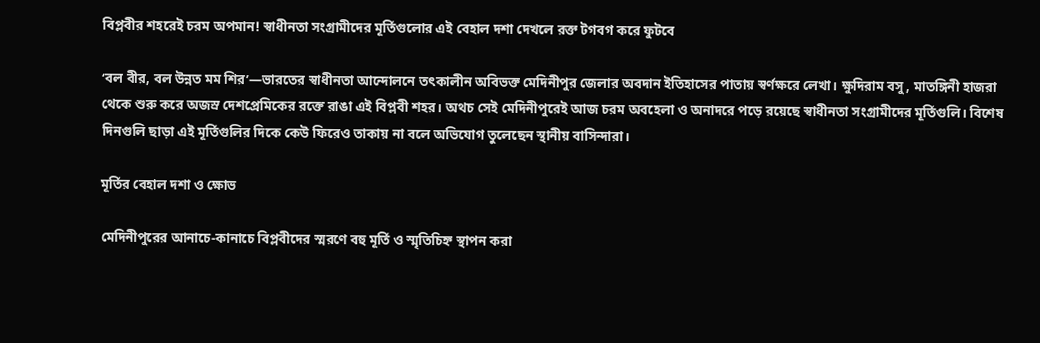বিপ্লবীর শহরেই চরম অপমান! স্বাধীনতা সংগ্রামীদের মূর্তিগুলোর এই বেহাল দশা দেখলে রক্ত টগবগ করে ফুটবে

‘বল বীর, বল উন্নত মম শির’—ভারতের স্বাধীনতা আন্দোলনে তৎকালীন অবিভক্ত মেদিনীপুর জেলার অবদান ইতিহাসের পাতায় স্বর্ণক্ষরে লেখা। ক্ষুদিরাম বসু, মাতঙ্গিনী হাজরা থেকে শুরু করে অজস্র দেশপ্রেমিকের রক্তে রাঙা এই বিপ্লবী শহর। অথচ সেই মেদিনীপুরেই আজ চরম অবহেলা ও অনাদরে পড়ে রয়েছে স্বাধীনতা সংগ্রামীদের মূর্তিগুলি। বিশেষ দিনগুলি ছাড়া এই মূর্তিগুলির দিকে কেউ ফিরেও তাকায় না বলে অভিযোগ তুলেছেন স্থানীয় বাসিন্দারা।

মূর্তির বেহাল দশা ও ক্ষোভ

মেদিনীপুরের আনাচে-কানাচে বিপ্লবীদের স্মরণে বহু মূর্তি ও স্মৃতিচিহ্ন স্থাপন করা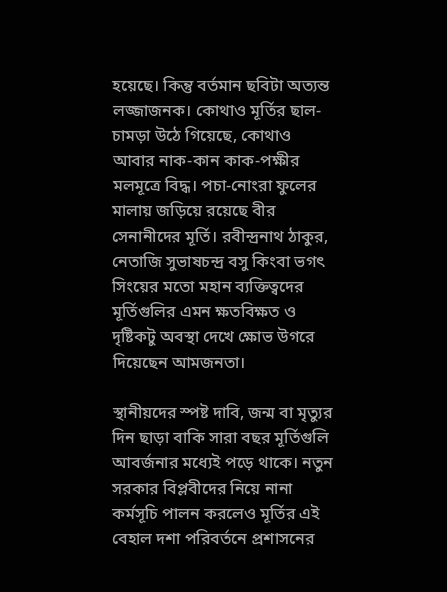হয়েছে। কিন্তু বর্তমান ছবিটা অত্যন্ত লজ্জাজনক। কোথাও মূর্তির ছাল-চামড়া উঠে গিয়েছে, কোথাও আবার নাক-কান কাক-পক্ষীর মলমূত্রে বিদ্ধ। পচা-নোংরা ফুলের মালায় জড়িয়ে রয়েছে বীর সেনানীদের মূর্তি। রবীন্দ্রনাথ ঠাকুর, নেতাজি সুভাষচন্দ্র বসু কিংবা ভগৎ সিংয়ের মতো মহান ব্যক্তিত্বদের মূর্তিগুলির এমন ক্ষতবিক্ষত ও দৃষ্টিকটু অবস্থা দেখে ক্ষোভ উগরে দিয়েছেন আমজনতা।

স্থানীয়দের স্পষ্ট দাবি, জন্ম বা মৃত্যুর দিন ছাড়া বাকি সারা বছর মূর্তিগুলি আবর্জনার মধ্যেই পড়ে থাকে। নতুন সরকার বিপ্লবীদের নিয়ে নানা কর্মসূচি পালন করলেও মূর্তির এই বেহাল দশা পরিবর্তনে প্রশাসনের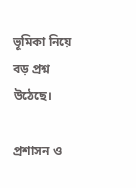ভূমিকা নিয়ে বড় প্রশ্ন উঠেছে।

প্রশাসন ও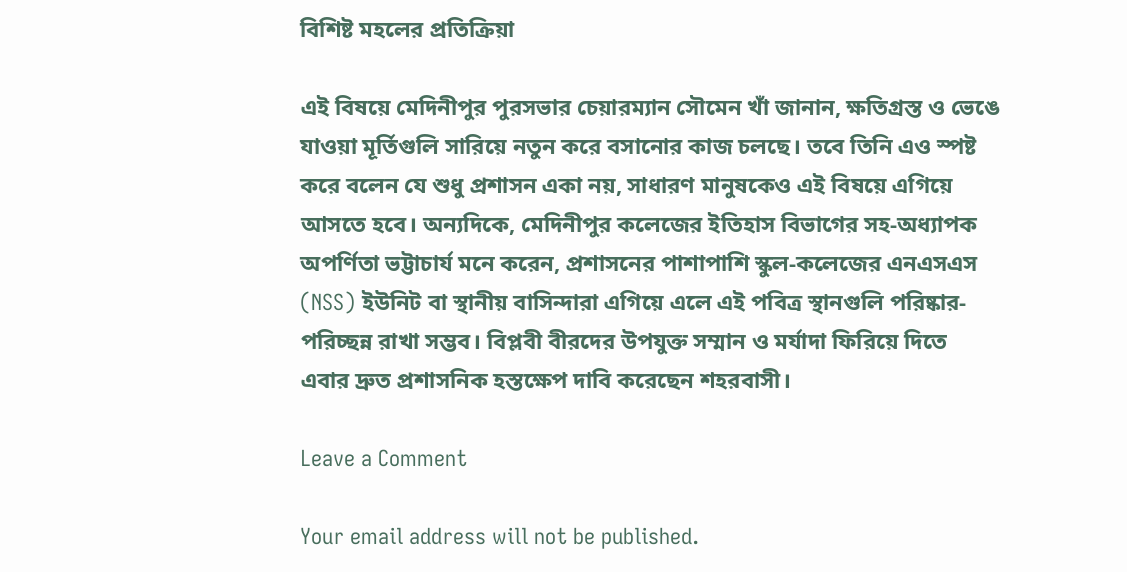বিশিষ্ট মহলের প্রতিক্রিয়া

এই বিষয়ে মেদিনীপুর পুরসভার চেয়ারম্যান সৌমেন খাঁ জানান, ক্ষতিগ্রস্ত ও ভেঙে যাওয়া মূর্তিগুলি সারিয়ে নতুন করে বসানোর কাজ চলছে। তবে তিনি এও স্পষ্ট করে বলেন যে শুধু প্রশাসন একা নয়, সাধারণ মানুষকেও এই বিষয়ে এগিয়ে আসতে হবে। অন্যদিকে, মেদিনীপুর কলেজের ইতিহাস বিভাগের সহ-অধ্যাপক অপর্ণিতা ভট্টাচার্য মনে করেন, প্রশাসনের পাশাপাশি স্কুল-কলেজের এনএসএস (NSS) ইউনিট বা স্থানীয় বাসিন্দারা এগিয়ে এলে এই পবিত্র স্থানগুলি পরিষ্কার-পরিচ্ছন্ন রাখা সম্ভব। বিপ্লবী বীরদের উপযুক্ত সম্মান ও মর্যাদা ফিরিয়ে দিতে এবার দ্রুত প্রশাসনিক হস্তক্ষেপ দাবি করেছেন শহরবাসী।

Leave a Comment

Your email address will not be published.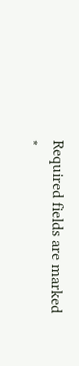Required fields are marked *